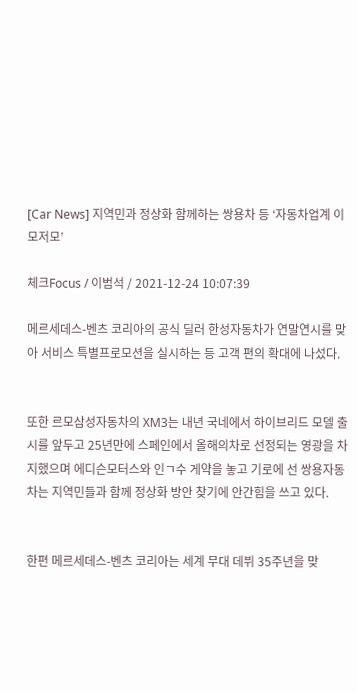[Car News] 지역민과 정상화 함께하는 쌍용차 등 ‘자동차업계 이모저모’

체크Focus / 이범석 / 2021-12-24 10:07:39

메르세데스-벤츠 코리아의 공식 딜러 한성자동차가 연말연시를 맞아 서비스 특별프로모션을 실시하는 등 고객 편의 확대에 나섰다.


또한 르모삼성자동차의 XM3는 내년 국네에서 하이브리드 모델 출시를 앞두고 25년만에 스페인에서 올해의차로 선정되는 영광을 차지했으며 에디슨모터스와 인ㄱ수 게약을 놓고 기로에 선 쌍용자동차는 지역민들과 함께 정상화 방안 찾기에 안간힘을 쓰고 있다.


한편 메르세데스-벤츠 코리아는 세계 무대 데뷔 35주년을 맞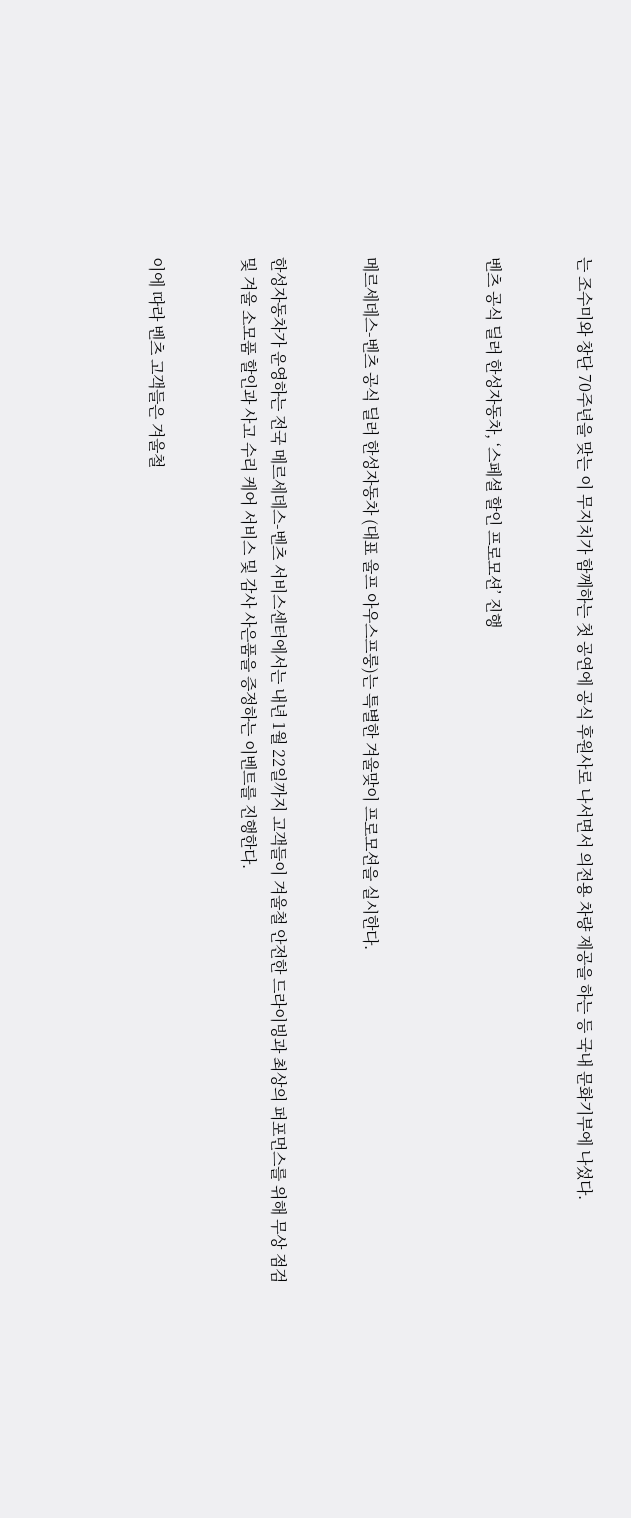는 조수미와 창단 70주년을 맞는 이 무지치가 함께하는 첫 공연에 공식 후원사로 나서면서 의전용 차량 제공을 하는 등 국내 문화기부에 나섰다.


벤츠 공식 딜러 한성자동차, ‘스페셜 할인 프로모션’ 진행



메르세데스-벤츠 공식 딜러 한성자동차 (대표 울프 아우스프룽)는 특별한 겨울맞이 프로모션을 실시한다.


한성자동차가 운영하는 전국 메르세데스-벤츠 서비스센터에서는 내년 1월 22일까지 고객들이 겨울철 안전한 드라이빙과 최상의 퍼포먼스를 위해 무상 점검 및 겨울 소모품 할인과 사고 수리 케어 서비스 및 감사 사은품을 증정하는 이벤트를 진행한다.


이에 따라 벤츠 고객들은 겨울철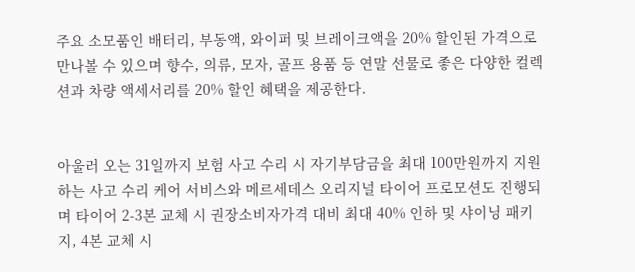주요 소모품인 배터리, 부동액, 와이퍼 및 브레이크액을 20% 할인된 가격으로 만나볼 수 있으며 향수, 의류, 모자, 골프 용품 등 연말 선물로 좋은 다양한 컬렉션과 차량 액세서리를 20% 할인 혜택을 제공한다.


아울러 오는 31일까지 보험 사고 수리 시 자기부담금을 최대 100만원까지 지원하는 사고 수리 케어 서비스와 메르세데스 오리지널 타이어 프로모션도 진행되며 타이어 2-3본 교체 시 권장소비자가격 대비 최대 40% 인하 및 샤이닝 패키지, 4본 교체 시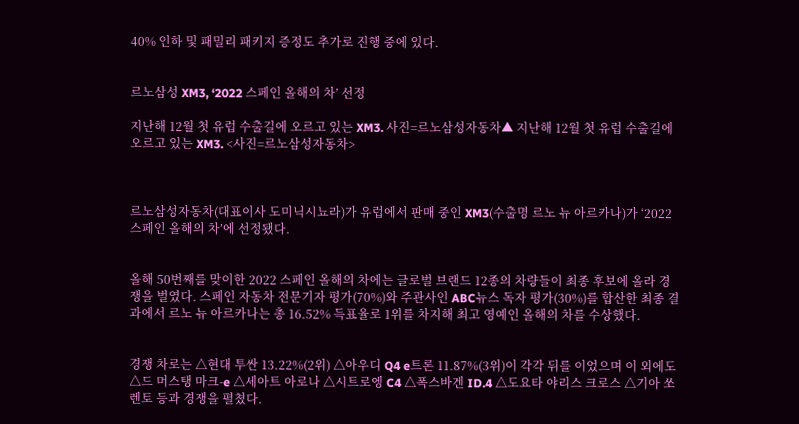40% 인하 및 패밀리 패키지 증정도 추가로 진행 중에 있다.


르노삼성 XM3, ‘2022 스페인 올해의 차’ 선정

지난해 12월 첫 유럽 수출길에 오르고 있는 XM3. 사진=르노삼성자동차▲ 지난해 12월 첫 유럽 수출길에 오르고 있는 XM3. <사진=르노삼성자동차>



르노삼성자동차(대표이사 도미닉시뇨라)가 유럽에서 판매 중인 XM3(수출명 르노 뉴 아르카나)가 ‘2022 스페인 올해의 차’에 선정됐다.


올해 50번째를 맞이한 2022 스페인 올해의 차에는 글로벌 브랜드 12종의 차량들이 최종 후보에 올라 경쟁을 벌였다. 스페인 자동차 전문기자 평가(70%)와 주관사인 ABC뉴스 독자 평가(30%)를 합산한 최종 결과에서 르노 뉴 아르카나는 총 16.52% 득표율로 1위를 차지해 최고 영예인 올해의 차를 수상했다.


경쟁 차로는 △현대 투싼 13.22%(2위) △아우디 Q4 e트론 11.87%(3위)이 각각 뒤를 이었으며 이 외에도 △드 머스탱 마크-e △세아트 아로나 △시트로엥 C4 △폭스바겐 ID.4 △도요타 야리스 크로스 △기아 쏘렌토 등과 경쟁을 펼쳤다.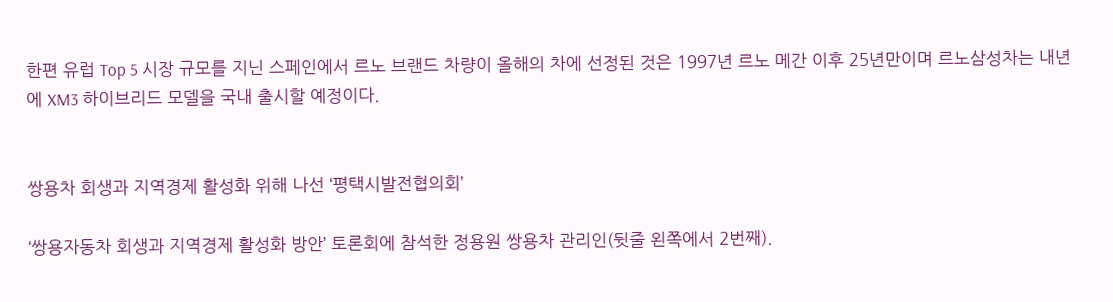한편 유럽 Top 5 시장 규모를 지닌 스페인에서 르노 브랜드 차량이 올해의 차에 선정된 것은 1997년 르노 메간 이후 25년만이며 르노삼성차는 내년에 XM3 하이브리드 모델을 국내 출시할 예정이다.


쌍용차 회생과 지역경제 활성화 위해 나선 ‘평택시발전협의회’

‘쌍용자동차 회생과 지역경제 활성화 방안’ 토론회에 참석한 정용원 쌍용차 관리인(뒷줄 왼쪽에서 2번째).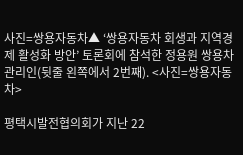사진=쌍용자동차▲ ‘쌍용자동차 회생과 지역경제 활성화 방안’ 토론회에 참석한 정용원 쌍용차 관리인(뒷줄 왼쪽에서 2번째). <사진=쌍용자동차>

평택시발전협의회가 지난 22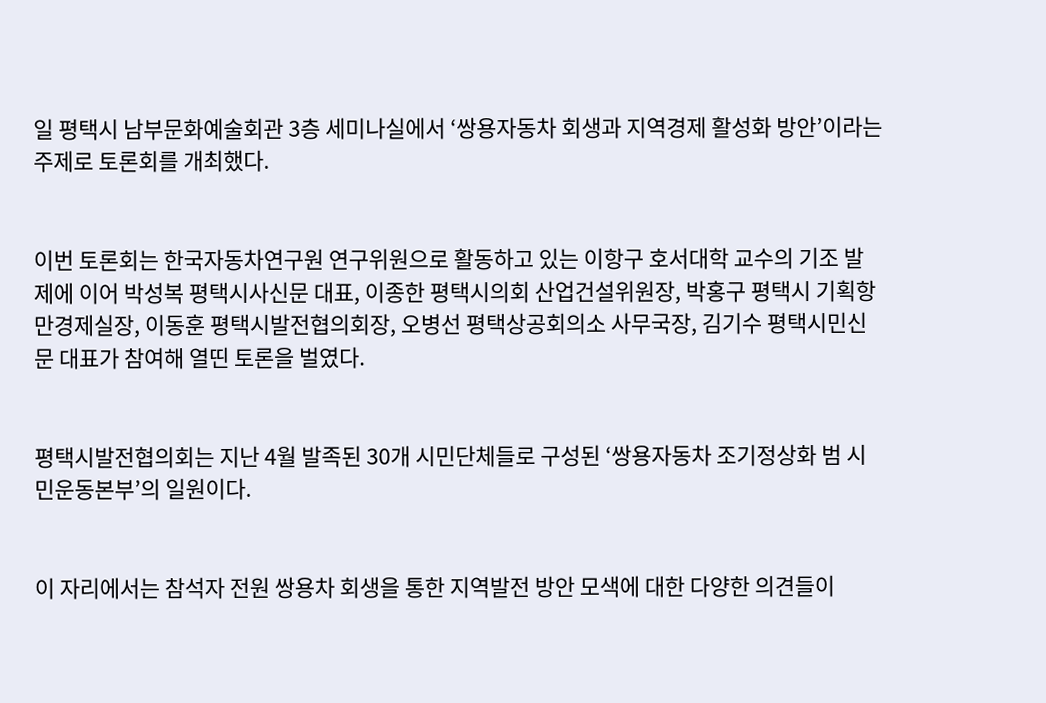일 평택시 남부문화예술회관 3층 세미나실에서 ‘쌍용자동차 회생과 지역경제 활성화 방안’이라는 주제로 토론회를 개최했다.


이번 토론회는 한국자동차연구원 연구위원으로 활동하고 있는 이항구 호서대학 교수의 기조 발제에 이어 박성복 평택시사신문 대표, 이종한 평택시의회 산업건설위원장, 박홍구 평택시 기획항만경제실장, 이동훈 평택시발전협의회장, 오병선 평택상공회의소 사무국장, 김기수 평택시민신문 대표가 참여해 열띤 토론을 벌였다.


평택시발전협의회는 지난 4월 발족된 30개 시민단체들로 구성된 ‘쌍용자동차 조기정상화 범 시민운동본부’의 일원이다.


이 자리에서는 참석자 전원 쌍용차 회생을 통한 지역발전 방안 모색에 대한 다양한 의견들이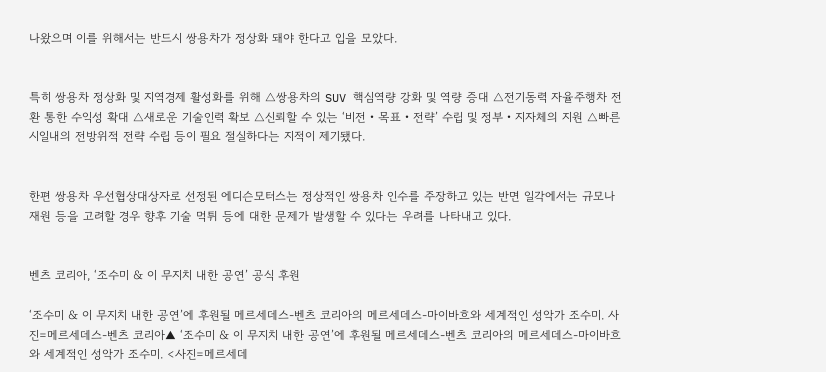나왔으며 이를 위해서는 반드시 쌍용차가 정상화 돼야 한다고 입을 모았다.


특히 쌍용차 정상화 및 지역경제 활성화를 위해 △쌍용차의 SUV 핵심역량 강화 및 역량 증대 △전기동력 자율주행차 전환 통한 수익성 확대 △새로운 기술인력 확보 △신뢰할 수 있는 ‘비전‧목표‧전략’ 수립 및 정부‧지자체의 지원 △빠른 시일내의 전방위적 전략 수립 등이 필요 절실하다는 지적이 제기됐다.


한편 쌍용차 우선협상대상자로 선정된 에디슨모터스는 정상적인 쌍용차 인수를 주장하고 있는 반면 일각에서는 규모나 재원 등을 고려할 경우 향후 기술 먹튀 등에 대한 문제가 발생할 수 있다는 우려를 나타내고 있다.


벤츠 코리아, ‘조수미 & 이 무지치 내한 공연’ 공식 후원

‘조수미 & 이 무지치 내한 공연’에 후원될 메르세데스-벤츠 코리아의 메르세데스-마이바흐와 세계적인 성악가 조수미. 사진=메르세데스-벤츠 코리아▲ ‘조수미 & 이 무지치 내한 공연’에 후원될 메르세데스-벤츠 코리아의 메르세데스-마이바흐와 세계적인 성악가 조수미. <사진=메르세데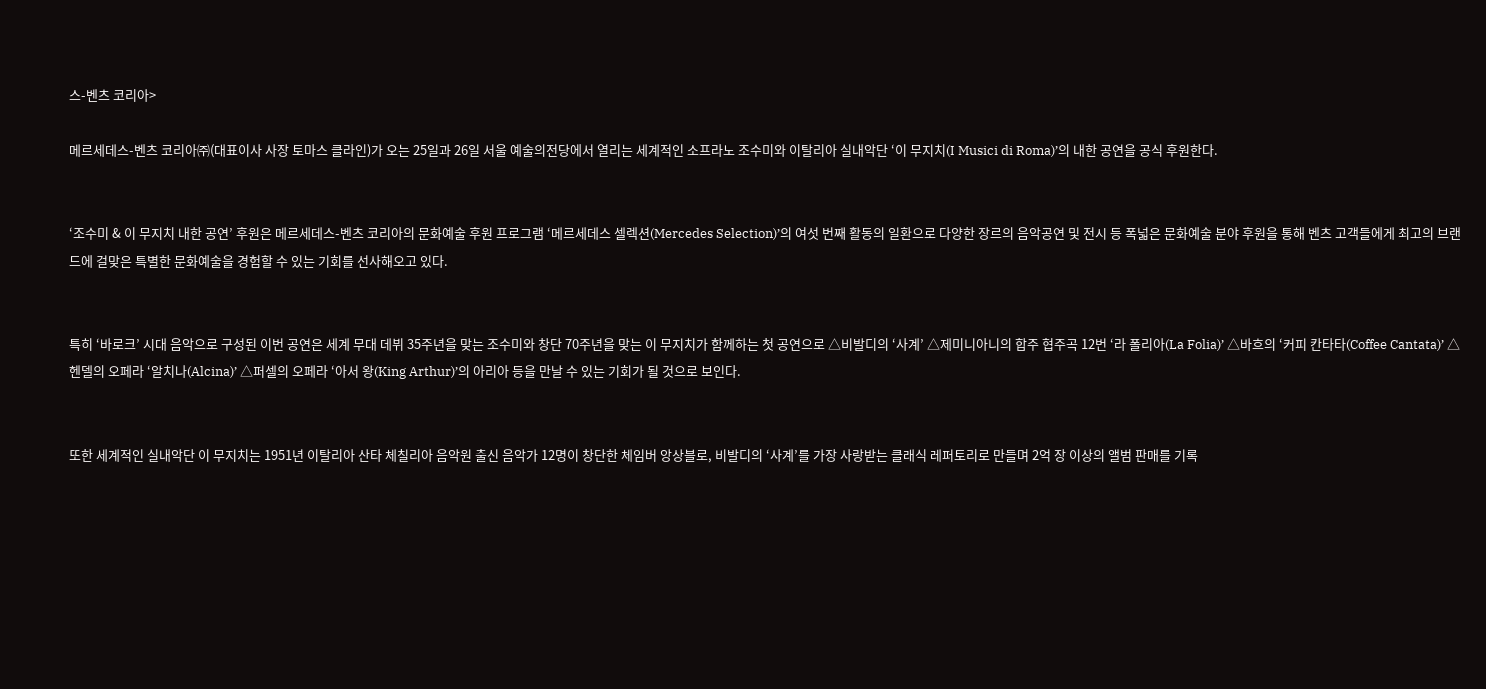스-벤츠 코리아>

메르세데스-벤츠 코리아㈜(대표이사 사장 토마스 클라인)가 오는 25일과 26일 서울 예술의전당에서 열리는 세계적인 소프라노 조수미와 이탈리아 실내악단 ‘이 무지치(I Musici di Roma)’의 내한 공연을 공식 후원한다.


‘조수미 & 이 무지치 내한 공연’ 후원은 메르세데스-벤츠 코리아의 문화예술 후원 프로그램 ‘메르세데스 셀렉션(Mercedes Selection)’의 여섯 번째 활동의 일환으로 다양한 장르의 음악공연 및 전시 등 폭넓은 문화예술 분야 후원을 통해 벤츠 고객들에게 최고의 브랜드에 걸맞은 특별한 문화예술을 경험할 수 있는 기회를 선사해오고 있다.


특히 ‘바로크’ 시대 음악으로 구성된 이번 공연은 세계 무대 데뷔 35주년을 맞는 조수미와 창단 70주년을 맞는 이 무지치가 함께하는 첫 공연으로 △비발디의 ‘사계’ △제미니아니의 합주 협주곡 12번 ‘라 폴리아(La Folia)’ △바흐의 ‘커피 칸타타(Coffee Cantata)’ △헨델의 오페라 ‘알치나(Alcina)’ △퍼셀의 오페라 ‘아서 왕(King Arthur)’의 아리아 등을 만날 수 있는 기회가 될 것으로 보인다.


또한 세계적인 실내악단 이 무지치는 1951년 이탈리아 산타 체칠리아 음악원 출신 음악가 12명이 창단한 체임버 앙상블로, 비발디의 ‘사계’를 가장 사랑받는 클래식 레퍼토리로 만들며 2억 장 이상의 앨범 판매를 기록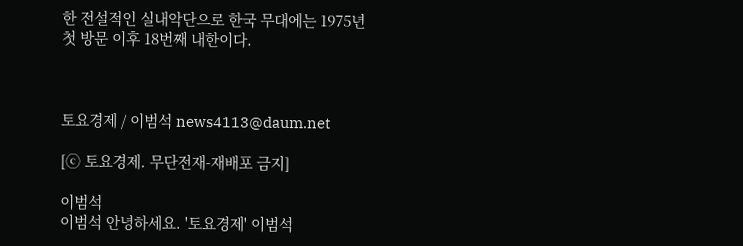한 전설적인 실내악단으로 한국 무대에는 1975년 첫 방문 이후 18번째 내한이다.



토요경제 / 이범석 news4113@daum.net

[ⓒ 토요경제. 무단전재-재배포 금지]

이범석
이범석 안녕하세요. '토요경제' 이범석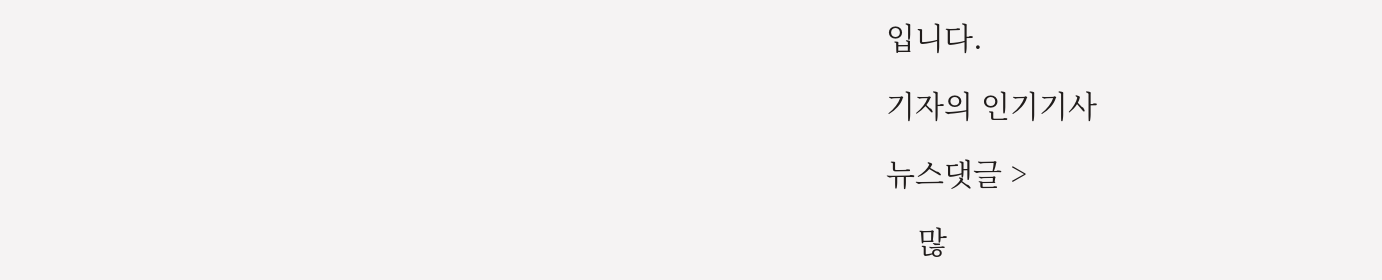입니다.

기자의 인기기사

뉴스댓글 >

    많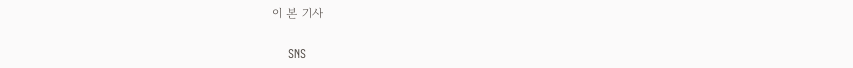이 본 기사

    SNS